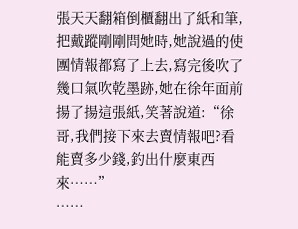張天天翻箱倒櫃翻出了紙和筆,把戴蹤剛剛問她時,她說過的使團情報都寫了上去,寫完後吹了幾口氣吹乾墨跡,她在徐年面前揚了揚這張紙,笑著說道:“徐哥,我們接下來去賣情報吧?看能賣多少錢,釣出什麼東西來……”
……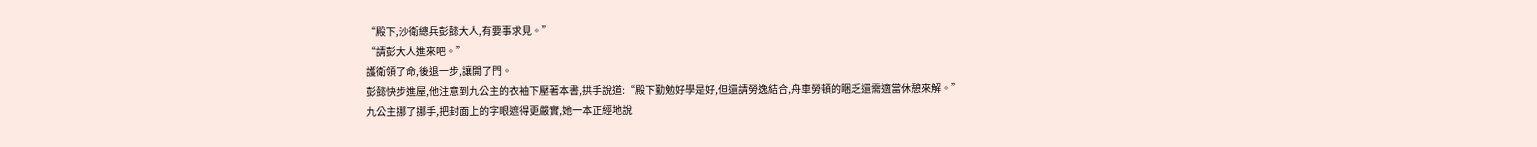“殿下,沙衛總兵彭懿大人,有要事求見。”
“請彭大人進來吧。”
護衛領了命,後退一步,讓開了門。
彭懿快步進屋,他注意到九公主的衣袖下壓著本書,拱手說道:“殿下勤勉好學是好,但還請勞逸結合,舟車勞頓的睏乏還需適當休憩來解。”
九公主挪了挪手,把封面上的字眼遮得更嚴實,她一本正經地說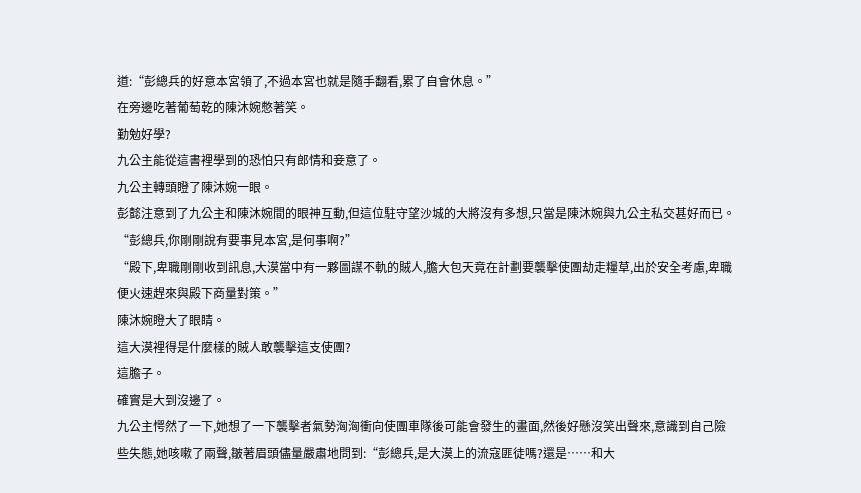道:“彭總兵的好意本宮領了,不過本宮也就是隨手翻看,累了自會休息。”
在旁邊吃著葡萄乾的陳沐婉憋著笑。
勤勉好學?
九公主能從這書裡學到的恐怕只有郎情和妾意了。
九公主轉頭瞪了陳沐婉一眼。
彭懿注意到了九公主和陳沐婉間的眼神互動,但這位駐守望沙城的大將沒有多想,只當是陳沐婉與九公主私交甚好而已。
“彭總兵,你剛剛說有要事見本宮,是何事啊?”
“殿下,卑職剛剛收到訊息,大漠當中有一夥圖謀不軌的賊人,膽大包天竟在計劃要襲擊使團劫走糧草,出於安全考慮,卑職便火速趕來與殿下商量對策。”
陳沐婉瞪大了眼睛。
這大漠裡得是什麼樣的賊人敢襲擊這支使團?
這膽子。
確實是大到沒邊了。
九公主愕然了一下,她想了一下襲擊者氣勢洶洶衝向使團車隊後可能會發生的畫面,然後好懸沒笑出聲來,意識到自己險些失態,她咳嗽了兩聲,皺著眉頭儘量嚴肅地問到:“彭總兵,是大漠上的流寇匪徒嗎?還是……和大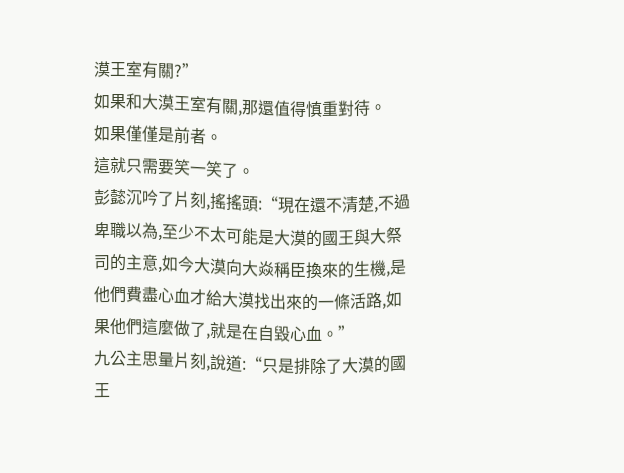漠王室有關?”
如果和大漠王室有關,那還值得慎重對待。
如果僅僅是前者。
這就只需要笑一笑了。
彭懿沉吟了片刻,搖搖頭:“現在還不清楚,不過卑職以為,至少不太可能是大漠的國王與大祭司的主意,如今大漠向大焱稱臣換來的生機,是他們費盡心血才給大漠找出來的一條活路,如果他們這麼做了,就是在自毀心血。”
九公主思量片刻,說道:“只是排除了大漠的國王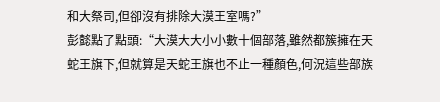和大祭司,但卻沒有排除大漠王室嗎?”
彭懿點了點頭:“大漠大大小小數十個部落,雖然都簇擁在天蛇王旗下,但就算是天蛇王旗也不止一種顏色,何況這些部族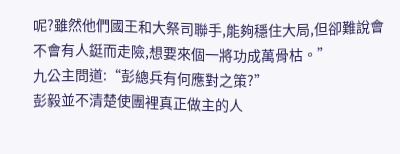呢?雖然他們國王和大祭司聯手,能夠穩住大局,但卻難說會不會有人鋌而走險,想要來個一將功成萬骨枯。”
九公主問道:“彭總兵有何應對之策?”
彭毅並不清楚使團裡真正做主的人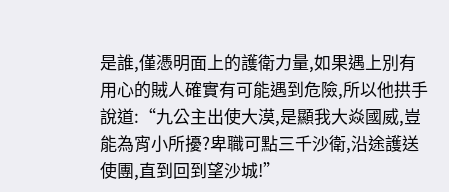是誰,僅憑明面上的護衛力量,如果遇上別有用心的賊人確實有可能遇到危險,所以他拱手說道:“九公主出使大漠,是顯我大焱國威,豈能為宵小所擾?卑職可點三千沙衛,沿途護送使團,直到回到望沙城!”